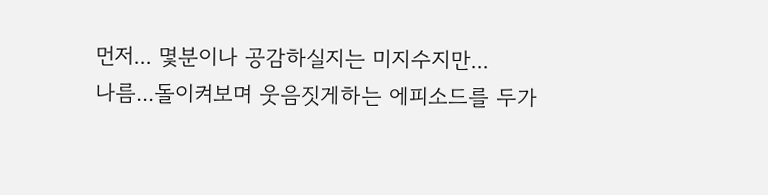먼저... 몇분이나 공감하실지는 미지수지만...
나름...돌이켜보며 웃음짓게하는 에피소드를 두가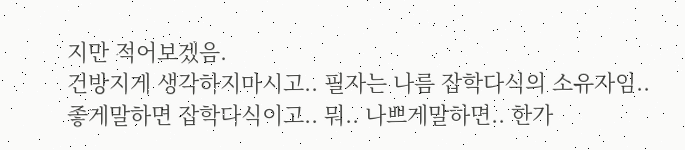지만 적어보겠음.
건방지게 생각하지마시고.. 필자는 나름 잡학다식의 소유자임..
좋게말하면 잡학다식이고.. 뭐.. 나쁘게말하면.. 한가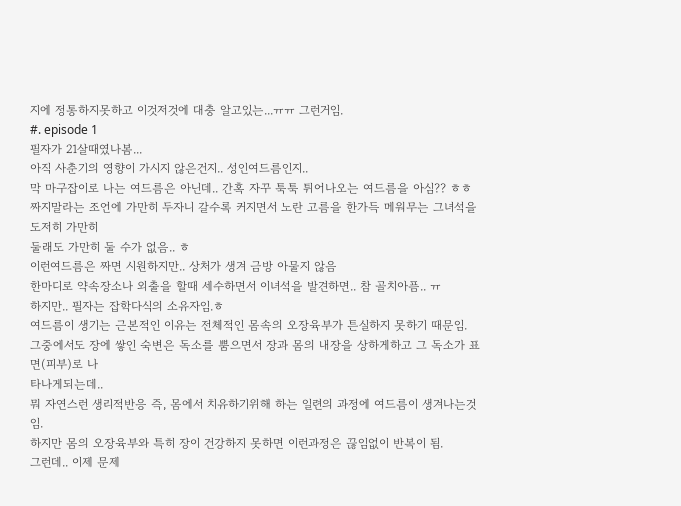지에 정통하지못하고 이것저것에 대충 알고있는...ㅠㅠ 그런거임.
#. episode 1
필자가 21살때였나봄...
아직 사춘기의 영향이 가시지 않은건지.. 성인여드름인지..
막 마구잡이로 나는 여드름은 아닌데.. 간혹 자꾸 툭툭 튀어나오는 여드름을 아심?? ㅎㅎ
짜지말라는 조언에 가만히 두자니 갈수록 커지면서 노란 고름을 한가득 메워무는 그녀석을 도저히 가만히
둘래도 가만히 둘 수가 없음.. ㅎ
이런여드름은 짜면 시원하지만.. 상처가 생겨 금방 아물지 않음
한마디로 약속장소나 외출을 할때 세수하면서 이녀석을 발견하면.. 참 골치아픔.. ㅠ
하지만.. 필자는 잡학다식의 소유자임.ㅎ
여드름이 생기는 근본적인 이유는 전체적인 몸속의 오장육부가 튼실하지 못하기 때문임.
그중에서도 장에 쌓인 숙변은 독소를 뿜으면서 장과 몸의 내장을 상하게하고 그 독소가 표면(피부)로 나
타나게되는데..
뭐 자연스런 생리적반응 즉, 몸에서 치유하기위해 하는 일련의 과정에 여드름이 생겨나는것임.
하지만 몸의 오장육부와 특히 장이 건강하지 못하면 이런과정은 끊임없이 반복이 됨.
그런데.. 이제 문제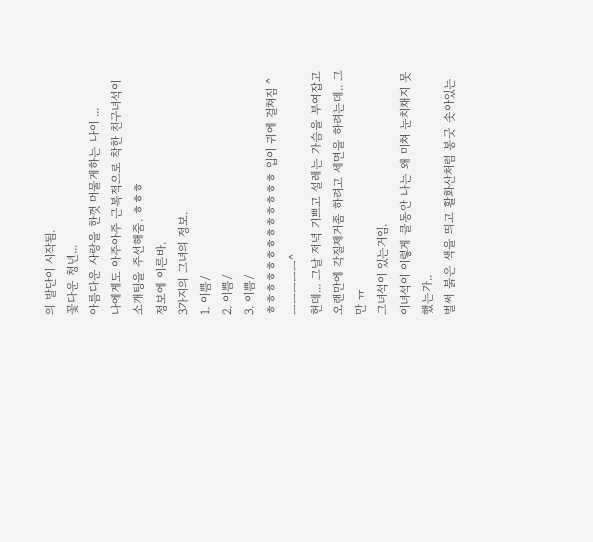의 발단이 시작됨.
꽃다운 청년...
아름다운 사랑을 한껏 머물게하는 나이 ...
나에게도 아주아주 근복적으로 착한 친구녀석이 소개팅을 주선해줌. ㅎㅎㅎ
정보에 이른바.
3가지의 그녀의 정보.
1. 이쁨/
2. 이쁨/
3. 이쁨/
ㅎㅎㅎㅎㅎㅎㅎㅎㅎㅎㅎㅎㅎ 입이 귀에 걸쳐짐 ^ㅡㅡㅡㅡㅡ^
헌데... 그날 저녁 기쁘고 설레는 가슴을 부여잡고 오랜만에 각질제거좀 하려고 세면을 하려는데.. 그만 ㅠ
그녀석이 있는거임.
이녀석이 이렇게 클동안 나는 왜 미쳐 눈치채지 못했는가..
벌써 붉은 색을 띄고 활화산처럼 봉긋 솟아있는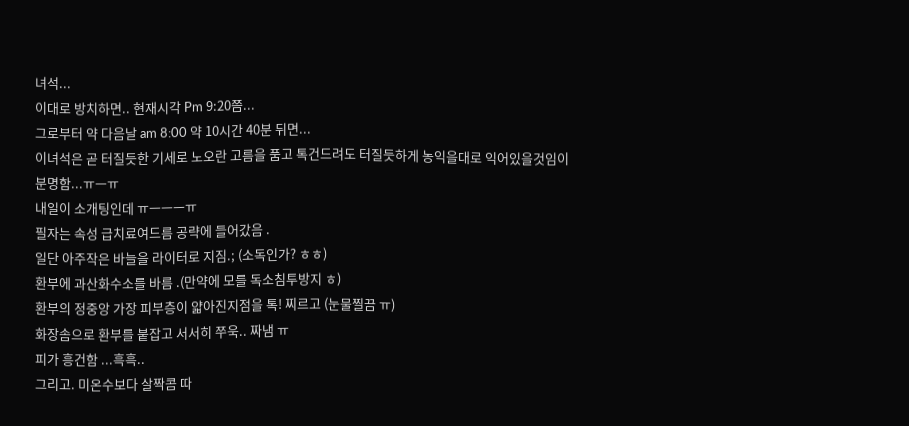녀석...
이대로 방치하면.. 현재시각 Pm 9:20쯤...
그로부터 약 다음날 am 8:00 약 10시간 40분 뒤면...
이녀석은 곧 터질듯한 기세로 노오란 고름을 품고 톡건드려도 터질듯하게 농익을대로 익어있을것임이
분명함...ㅠㅡㅠ
내일이 소개팅인데 ㅠㅡㅡㅡㅠ
필자는 속성 급치료여드름 공략에 들어갔음 .
일단 아주작은 바늘을 라이터로 지짐.; (소독인가? ㅎㅎ)
환부에 과산화수소를 바름 .(만약에 모를 독소침투방지 ㅎ)
환부의 정중앙 가장 피부층이 얇아진지점을 톡! 찌르고 (눈물찔끔 ㅠ)
화장솜으로 환부를 붙잡고 서서히 쭈욱.. 짜냄 ㅠ
피가 흥건함 ...흑흑..
그리고. 미온수보다 살짝콤 따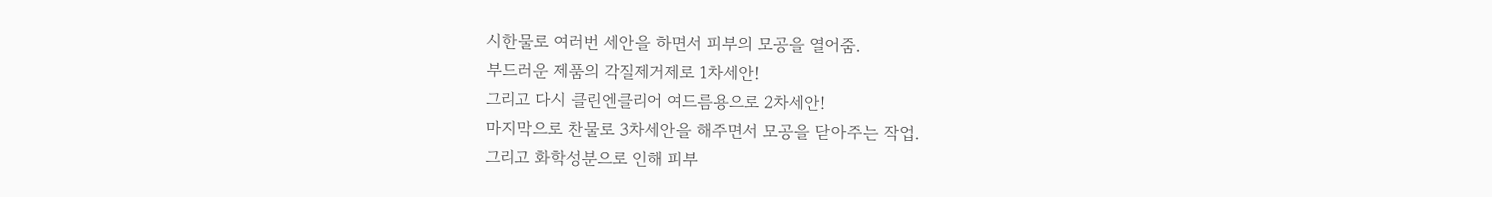시한물로 여러번 세안을 하면서 피부의 모공을 열어줌.
부드러운 제품의 각질제거제로 1차세안!
그리고 다시 클린엔클리어 여드름용으로 2차세안!
마지막으로 찬물로 3차세안을 해주면서 모공을 닫아주는 작업.
그리고 화학성분으로 인해 피부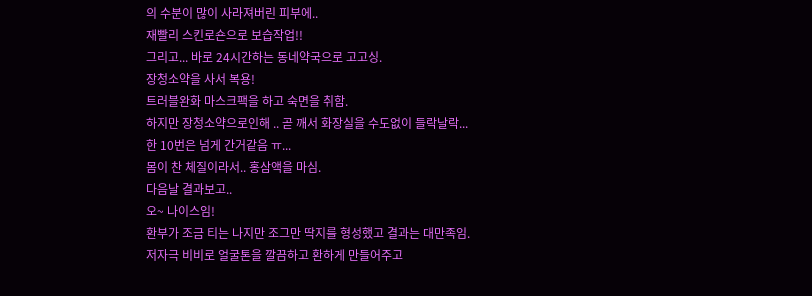의 수분이 많이 사라져버린 피부에..
재빨리 스킨로숀으로 보습작업!!
그리고... 바로 24시간하는 동네약국으로 고고싱.
장청소약을 사서 복용!
트러블완화 마스크팩을 하고 숙면을 취함.
하지만 장청소약으로인해 .. 곧 깨서 화장실을 수도없이 들락날락...
한 10번은 넘게 간거같음 ㅠ...
몸이 찬 체질이라서.. 홍삼액을 마심.
다음날 결과보고..
오~ 나이스임!
환부가 조금 티는 나지만 조그만 딱지를 형성했고 결과는 대만족임.
저자극 비비로 얼굴톤을 깔끔하고 환하게 만들어주고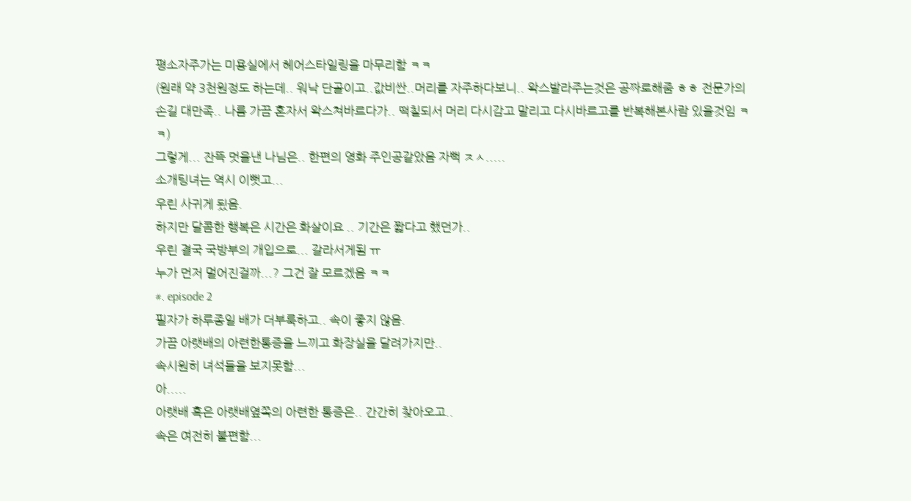평소자주가는 미용실에서 헤어스타일링을 마무리함 ㅋㅋ
(원래 약 3천원정도 하는데.. 워낙 단골이고..값비싼..머리를 자주하다보니.. 왁스발라주는것은 공짜로해줌 ㅎㅎ 전문가의 손길 대만족.. 나름 가끔 혼자서 왁스쳐바르다가.. 떡칠되서 머리 다시감고 말리고 다시바르고를 반복해본사람 있을것임 ㅋㅋ)
그렇게... 잔뜩 멋을낸 나님은.. 한편의 영화 주인공같았음 자뻑 ㅈㅅ.....
소개팅녀는 역시 이뻣고...
우린 사귀게 됬음.
하지만 달콤한 행복은 시간은 화살이요 .. 기간은 짧다고 했던가..
우린 결국 국방부의 개입으로... 갈라서게됨 ㅠ
누가 먼저 멀어진걸까...? 그건 잘 모르겠음 ㅋㅋ
#. episode 2
필자가 하루종일 배가 더부룩하고.. 속이 좋지 않음.
가끔 아랫배의 아련한통증을 느끼고 화장실을 달려가지만..
속시원히 녀석들을 보지못함...
아.....
아랫배 혹은 아랫배옆쪽의 아련한 통증은.. 간간히 찾아오고..
속은 여전히 불편함...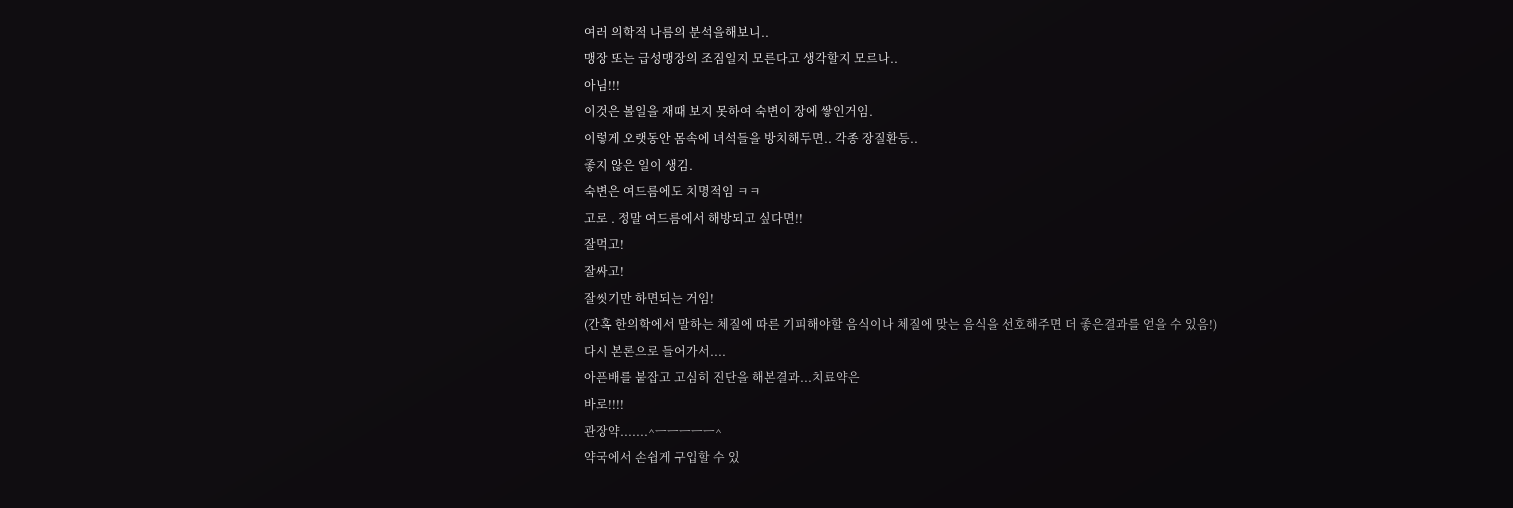여러 의학적 나름의 분석을해보니..
맹장 또는 급성맹장의 조짐일지 모른다고 생각할지 모르나..
아님!!!
이것은 볼일을 재때 보지 못하여 숙변이 장에 쌓인거임.
이렇게 오랫동안 몸속에 녀석들을 방치해두면.. 각종 장질환등..
좋지 않은 일이 생김.
숙변은 여드름에도 치명적임 ㅋㅋ
고로 . 정말 여드름에서 해방되고 싶다면!!
잘먹고!
잘싸고!
잘씻기만 하면되는 거임!
(간혹 한의학에서 말하는 체질에 따른 기피해야할 음식이나 체질에 맞는 음식을 선호해주면 더 좋은결과를 얻을 수 있음!)
다시 본론으로 들어가서....
아픈배를 붙잡고 고심히 진단을 해본결과...치료약은
바로!!!!
관장약.......^ㅡㅡㅡㅡㅡ^
약국에서 손쉽게 구입할 수 있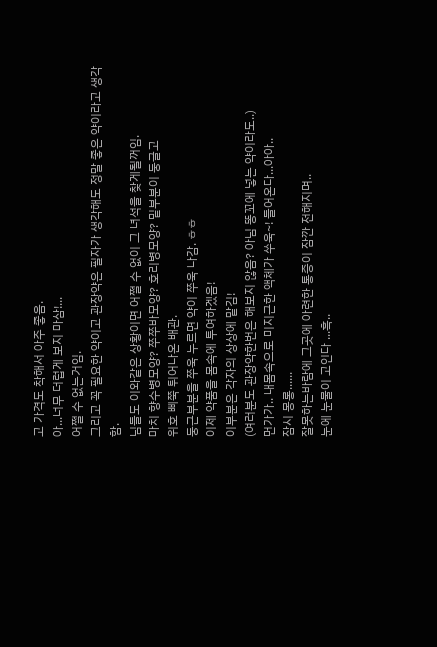고 가격도 착해서 아주 좋음.
아...너무 더럽게 보지 마삼!...
어쩔 수 없는거임.
그리고 꼭 필요한 약이고 관장약은 필자가 생각해도 정말 좋은 약이라고 생각함.
님들도 이와같은 상황이면 어쩔 수 없이 그 녀석을 찾게될꺼임.
마치 향수병모양? 쭈쭈바모양? 호리병모양? 밑부분이 둥글고
위호 삐쭉 튀어나온 배관.
둥근부분을 쭈욱 누르면 약이 쭈욱 나감. ㅎㅎ
이제 약품을 몸속에 투여하겠음!
이부분은 각자의 상상에 맡김!
(여러분도 관장약한번은 해보지 않음? 아님 똥꼬에 넣는 약이라도..)
먼가가.. 내몸속으로 미지근한 액체가 쑤욱~! 들어온다...아아..
잠시 몽롱......
잘못하는바람에 그곳에 아련한 통증이 잠깐 전해지며..
눈에 눈물이 고인다 ...흑..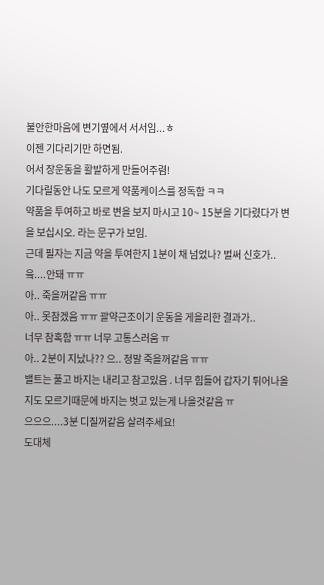불안한마음에 변기옆에서 서서임...ㅎ
이젠 기다리기만 하면됨.
어서 장운동을 활발하게 만들어주렴!
기다릴동안 나도 모르게 약품케이스를 정독함 ㅋㅋ
약품을 투여하고 바로 변을 보지 마시고 10~ 15분을 기다렸다가 변을 보십시오. 라는 문구가 보임.
근데 필자는 지금 약을 투여한지 1분이 채 넘었나? 벌써 신호가..
읔....안돼 ㅠㅠ
아.. 죽을꺼같음 ㅠㅠ
아.. 못참겠음 ㅠㅠ 괄약근조이기 운동을 게을리한 결과가..
너무 참혹함 ㅠㅠ 너무 고통스러움 ㅠ
아.. 2분이 지났나?? 으.. 정말 죽을꺼같음 ㅠㅠ
밸트는 풀고 바지는 내리고 참고있음 . 너무 힘들어 갑자기 튀어나올지도 모르기때문에 바지는 벗고 있는게 나을것같음 ㅠ
으으으....3분 디질꺼같음 살려주세요!
도대체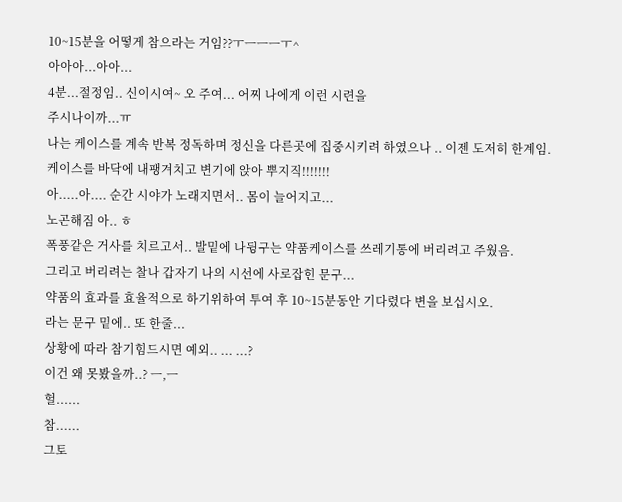10~15분을 어떻게 참으라는 거임??ㅜㅡㅡㅡㅜ^
아아아...아아...
4분...절정임.. 신이시여~ 오 주여... 어찌 나에게 이런 시련을
주시나이까...ㅠ
나는 케이스를 계속 반복 정독하며 정신을 다른곳에 집중시키려 하였으나 .. 이젠 도저히 한계임.
케이스를 바닥에 내팽겨치고 변기에 앉아 뿌지직!!!!!!!
아.....아.... 순간 시야가 노래지면서.. 몸이 늘어지고...
노곤해짐 아.. ㅎ
폭풍같은 거사를 치르고서.. 발밑에 나뒹구는 약품케이스를 쓰레기통에 버리려고 주웠음.
그리고 버리려는 찰나 갑자기 나의 시선에 사로잡힌 문구...
약품의 효과를 효율적으로 하기위하여 투여 후 10~15분동안 기다렸다 변을 보십시오.
라는 문구 밑에.. 또 한줄...
상황에 따라 참기힘드시면 예외.. ... ...?
이건 왜 못봤을까..? ㅡ,ㅡ
헐......
참......
그토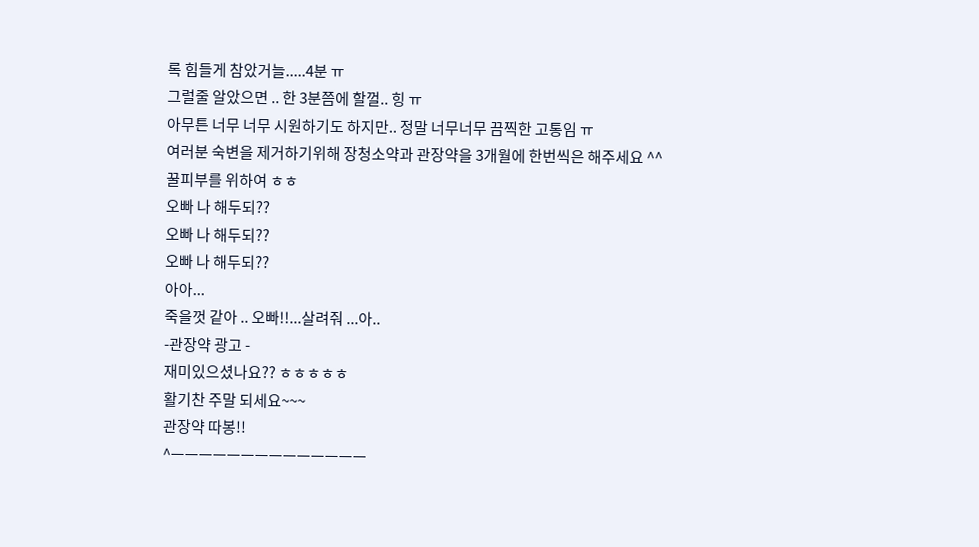록 힘들게 참았거늘.....4분 ㅠ
그럴줄 알았으면 .. 한 3분쯤에 할껄.. 힝 ㅠ
아무튼 너무 너무 시원하기도 하지만.. 정말 너무너무 끔찍한 고통임 ㅠ
여러분 숙변을 제거하기위해 장청소약과 관장약을 3개월에 한번씩은 해주세요 ^^
꿀피부를 위하여 ㅎㅎ
오빠 나 해두되??
오빠 나 해두되??
오빠 나 해두되??
아아...
죽을껏 같아 .. 오빠!!...살려줘 ...아..
-관장약 광고 -
재미있으셨나요?? ㅎㅎㅎㅎㅎ
활기찬 주말 되세요~~~
관장약 따봉!!
^ㅡㅡㅡㅡㅡㅡㅡㅡㅡㅡㅡㅡㅡㅡ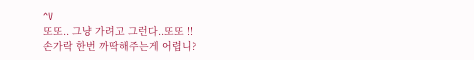^V
또또.. 그냥 가려고 그런다..또또 !!
손가락 한번 까딱해주는게 어렵니?